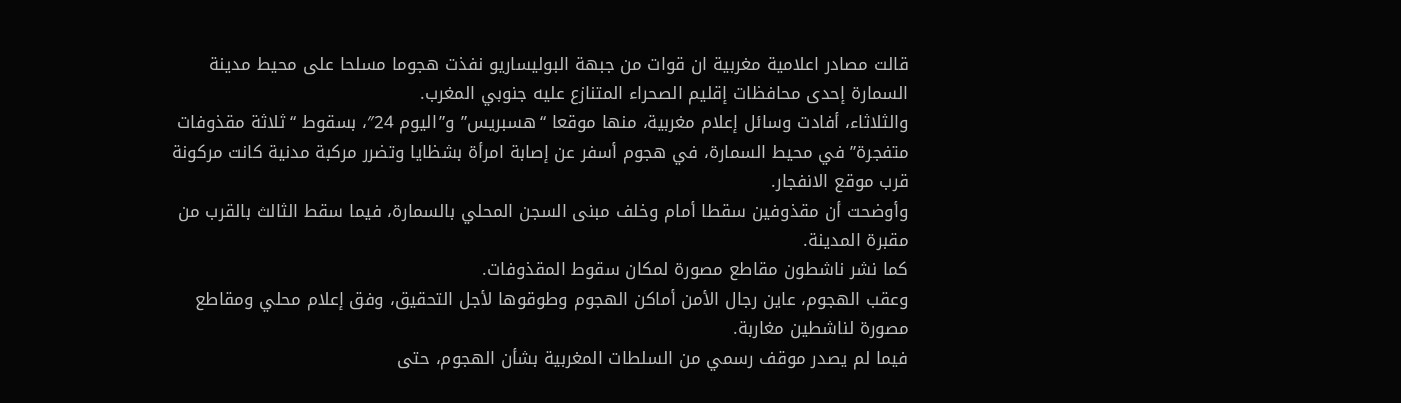قالت مصادر اعلامية مغربية ان قوات من جبهة البوليساريو نفذت هجوما مسلحا على محيط مدينة السمارة إحدى محافظات إقليم الصحراء المتنازع عليه جنوبي المغرب.
والثلاثاء، أفادت وسائل إعلام مغربية، منها موقعا “هسبريس” و”اليوم 24″، بسقوط “ثلاثة مقذوفات متفجرة” في محيط السمارة، في هجوم أسفر عن إصابة امرأة بشظايا وتضرر مركبة مدنية كانت مركونة قرب موقع الانفجار.
وأوضحت أن مقذوفين سقطا أمام وخلف مبنى السجن المحلي بالسمارة، فيما سقط الثالث بالقرب من مقبرة المدينة.
كما نشر ناشطون مقاطع مصورة لمكان سقوط المقذوفات.
وعقب الهجوم، عاين رجال الأمن أماكن الهجوم وطوقوها لأجل التحقيق، وفق إعلام محلي ومقاطع مصورة لناشطين مغاربة.
فيما لم يصدر موقف رسمي من السلطات المغربية بشأن الهجوم، حتى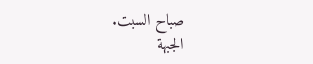صباح السبت.
الجبهة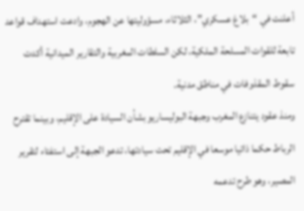أعلنت في “بلاغ عسكري”، الثلاثاء، مسؤوليتها عن الهجوم، وادعت استهداف قواعد تابعة للقوات المسلحة الملكية، لكن السلطات المغربية والتقارير الميدانية أكدت سقوط المقذوفات في مناطق مدنية.
ومنذ عقود يتنازع المغرب وجبهة البوليساريو بشأن السيادة على الإقليم، وبينما تقترح الرباط حكما ذاتيا موسعا في الإقليم تحت سيادتها، تدعو الجبهة إلى استفتاء لتقرير المصير، وهو طرح تدعمه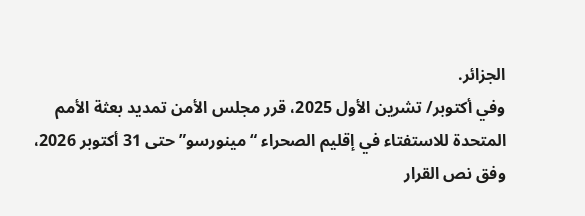الجزائر.
وفي أكتوبر/ تشرين الأول 2025، قرر مجلس الأمن تمديد بعثة الأمم المتحدة للاستفتاء في إقليم الصحراء “مينورسو” حتى 31 أكتوبر 2026، وفق نص القرار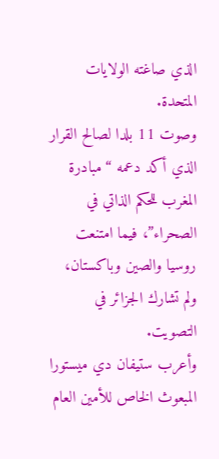الذي صاغته الولايات المتحدة.
وصوت 11 بلدا لصالح القرار الذي أكد دعمه “مبادرة المغرب للحكم الذاتي في الصحراء”، فيما امتنعت روسيا والصين وباكستان، ولم تشارك الجزائر في التصويت.
وأعرب ستيفان دي ميستورا المبعوث الخاص للأمين العام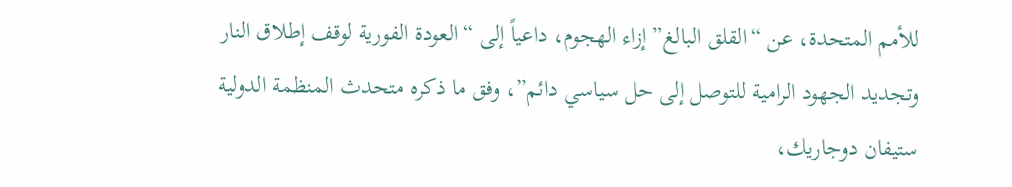للأمم المتحدة، عن “القلق البالغ” إزاء الهجوم، داعياً إلى “العودة الفورية لوقف إطلاق النار وتجديد الجهود الرامية للتوصل إلى حل سياسي دائم”، وفق ما ذكره متحدث المنظمة الدولية ستيفان دوجاريك،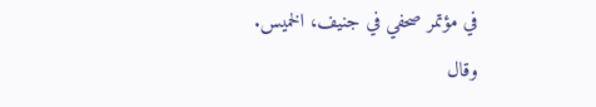في مؤتمر صحفي في جنيف، الخميس.
وقال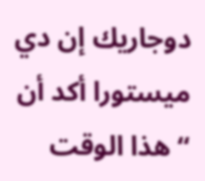دوجاريك إن دي ميستورا أكد أن “هذا الوقت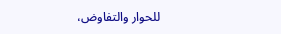للحوار والتفاوض،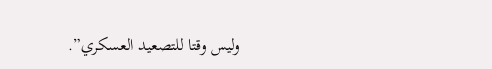وليس وقتا للتصعيد العسكري”.